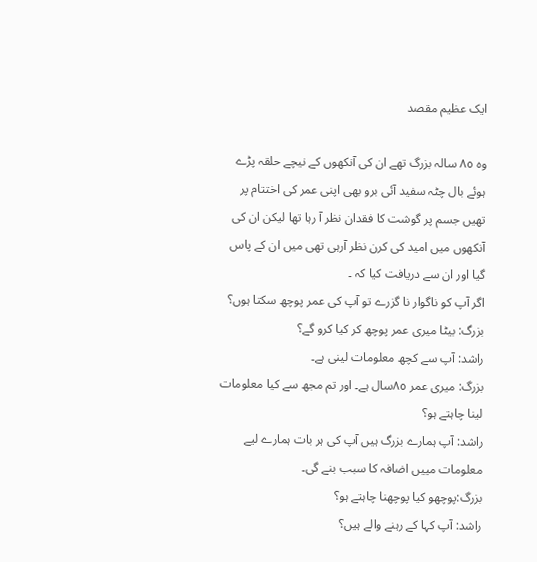ایک عظیم مقصد

وہ ٨٥ سالہ بزرگ تھے ان کی آنکھوں کے نیچے حلقہ پڑے ہوئے بال چٹہ سفید آئی برو بھی اپنی عمر کی اختتام پر تھیں جسم پر گوشت کا فقدان نظر آ رہا تھا لیکن ان کی آنکھوں میں امید کی کرن نظر آرہی تھی میں ان کے پاس گیا اور ان سے دریافت کیا کہ ۔
اگر آپ کو ناگوار نا گزرے تو آپ کی عمر پوچھ سکتا ہوں؟
بزرگ: بیٹا میری عمر پوچھ کر کیا کرو گے؟
راشد: آپ سے کچھ معلومات لینی ہے۔
بزرگ: میری عمر ٨٥سال ہے۔ اور تم مجھ سے کیا معلومات لینا چاہتے ہو؟
راشد: آپ ہمارے بزرگ ہیں آپ کی ہر بات ہمارے لیے معلومات مییں اضافہ کا سبب بنے گی۔
بزرگ:پوچھو کیا پوچھنا چاہتے ہو؟
راشد: آپ کہا کے رہنے والے ہیں؟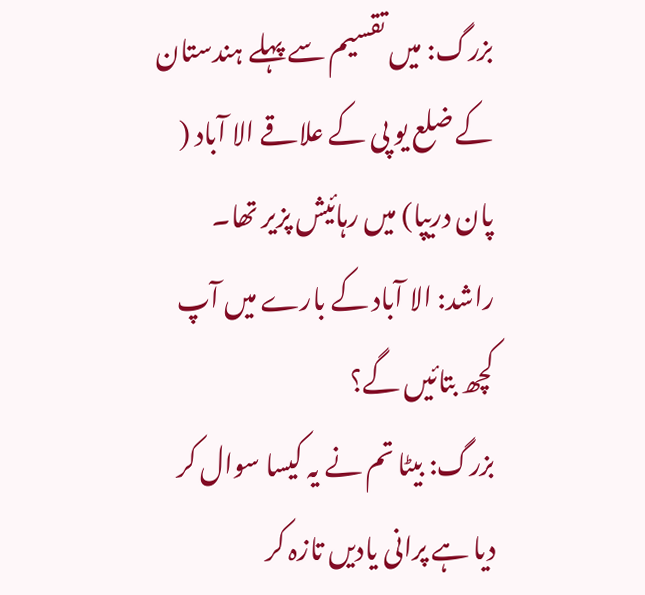بزرگ: میں تقسیم سے پہلے ہندستان کے ضلع یو پی کے علاقے الا آباد ( پان دریپا) میں رہائیش پزیر تھا۔
راشد: الا آباد کے بارے میں آپ کچھ بتائیں گے؟
بزرگ: بیٹا تم نے یہ کیسا سوال کر دیا ہے پرانی یادیں تازہ کر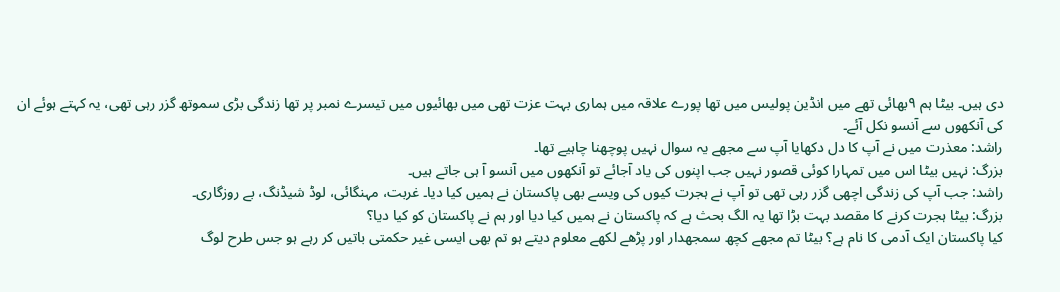دی ہیں۔ بیٹا ہم ٩بھائی تھے میں انڈین پولیس میں تھا پورے علاقہ میں ہماری بہت عزت تھی میں بھائیوں میں تیسرے نمبر پر تھا زندگی بڑی سموتھ گزر رہی تھی، یہ کہتے ہوئے ان کی آنکھوں سے آنسو نکل آئے۔
راشد: معذرت میں نے آپ کا دل دکھایا آپ سے مجھے یہ سوال نہیں پوچھنا چاہیے تھا۔
بزرگ: نہیں بیٹا اس میں تمہارا کوئی قصور نہیں جب اپنوں کی یاد آجائے تو آنکھوں میں آنسو آ ہی جاتے ہیں۔
راشد: جب آپ کی زندگی اچھی گزر رہی تھی تو آپ نے ہجرت کیوں کی ویسے بھی پاکستان نے ہمیں کیا دیا۔ غربت، مہنگائی، لوڈ شیڈنگ، بے روزگاری۔
بزرگ: بیٹا ہجرت کرنے کا مقصد بہت بڑا تھا یہ الگ بحث ہے کہ پاکستان نے ہمیں کیا دیا اور ہم نے پاکستان کو کیا دیا؟
کیا پاکستان ایک آدمی کا نام ہے؟ بیٹا تم مجھے کچھ سمجھدار اور پڑھے لکھے معلوم دیتے ہو تم بھی ایسی غیر حکمتی باتیں کر رہے ہو جس طرح لوگ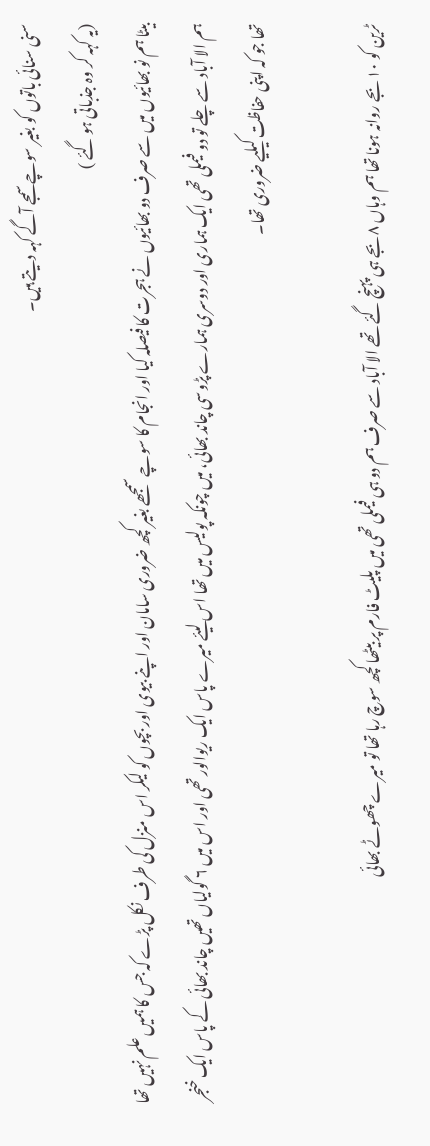سنی سنائی باتوں کو بغیر سوچے سمجے آگے کہہ دیتے ہیں۔
(یہ کہہ کر وہ جذباتی ہو گئے )
بیٹا ہم نو بھائیوں میں سے صرف دو بھائیوں نے ہجرت کا فیصلہ کیا اور انجام کا سوچے سمجھے بغیر کچھ ضروری سامان اور اپنے بیوی اور بچوں کو لیکر اس منزل کی طرف نکل پڑے کہ جس کا ہمیں علم نہیں تھا
ہم الا آباد سے چلے تو دو فیملی تھی ایک ہماری اور دوسری ہمارے پڑوسی چاند بھائی، میں چونکہ پولیس میں تھا اس لیئے میرے پاس ایک ریوالور تھی اور اس میں ٦ گولیاں تھیں چاند بھائی کے پاس ایک خنجر تھا جو کہ اپنی حفاظت کیلیے ضروری تھا۔

ٹرین کو ١٠ بجے روانہ ہونا تھا ہم وہاں ٨ بجے ہی پہنچ گئے تھے الا آباد سے صرف ہم دو ہی فیملی تھی میں پلیٹ فارم پر بیٹھا کچھ سوچ رہا تھا تو میرے چھوٹے بھائی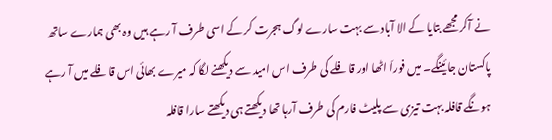نے آکر مجھے بتایا کے الا آباد سے بہت سارے لوگ ہجرت کر کے اسی طرف آ رہے ہیں وہ بھی ہمارے ساتھ پاکستان جائینگے۔ میں فوراَ اٹھا اور قافلے کی طرف اس امید سے دیکھنے لگا کہ میرے بھائی اس قافلے میں آ رہے ہونگے قافلہ بہت تیزی سے پلیٹ فارم کی طرف آرہا تھا دیکھتے ہی دیکھتے سارا قافلہ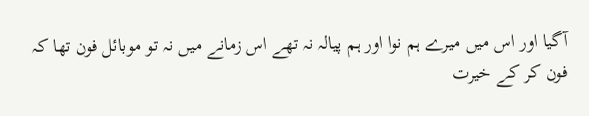آگیا اور اس میں میرے ہم نوا اور ہم پیالہ نہ تھے اس زمانے میں نہ تو موبائل فون تھا کہ فون کر کے خیرت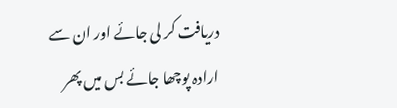دریافت کر لی جائے اور ان سے ارادہ پوچھا جائے بس میں پھر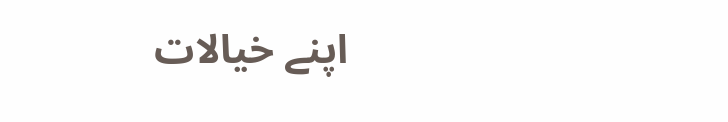اپنے خیالات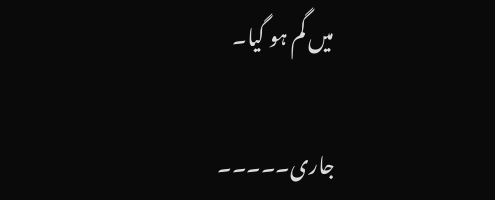میں گم ہو گیا۔

جاری۔۔۔۔۔